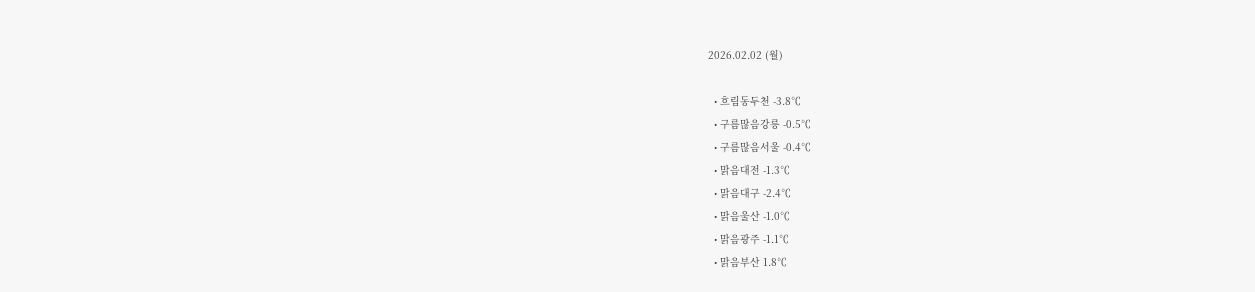2026.02.02 (월)

  • 흐림동두천 -3.8℃
  • 구름많음강릉 -0.5℃
  • 구름많음서울 -0.4℃
  • 맑음대전 -1.3℃
  • 맑음대구 -2.4℃
  • 맑음울산 -1.0℃
  • 맑음광주 -1.1℃
  • 맑음부산 1.8℃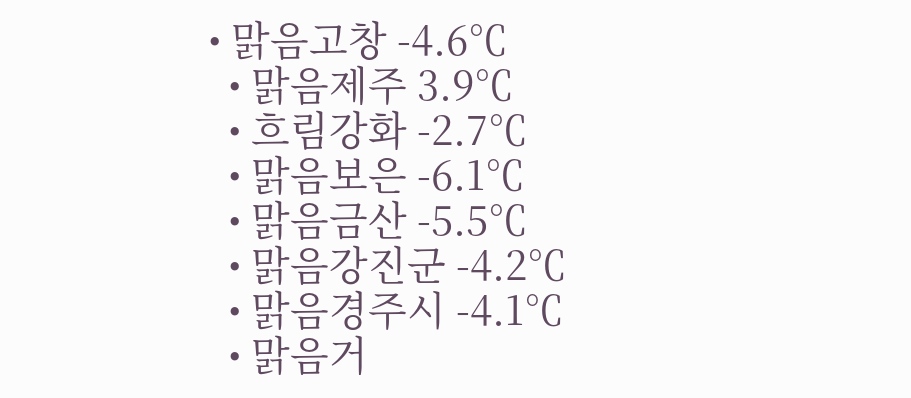• 맑음고창 -4.6℃
  • 맑음제주 3.9℃
  • 흐림강화 -2.7℃
  • 맑음보은 -6.1℃
  • 맑음금산 -5.5℃
  • 맑음강진군 -4.2℃
  • 맑음경주시 -4.1℃
  • 맑음거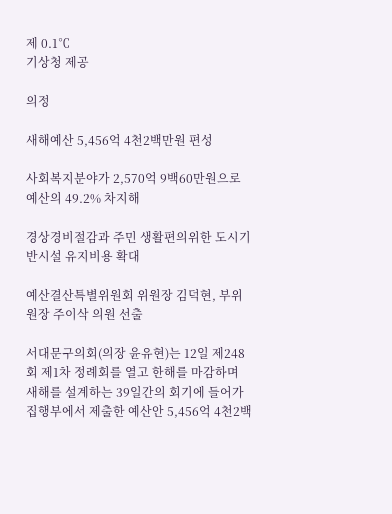제 0.1℃
기상청 제공

의정

새해예산 5,456억 4천2백만원 편성

사회복지분야가 2,570억 9백60만원으로 예산의 49.2% 차지해

경상경비절감과 주민 생활편의위한 도시기반시설 유지비용 확대

예산결산특별위원회 위원장 김덕현, 부위원장 주이삭 의원 선출

서대문구의회(의장 윤유현)는 12일 제248회 제1차 정례회를 열고 한해를 마감하며 새해를 설계하는 39일간의 회기에 들어가 집행부에서 제출한 예산안 5,456억 4천2백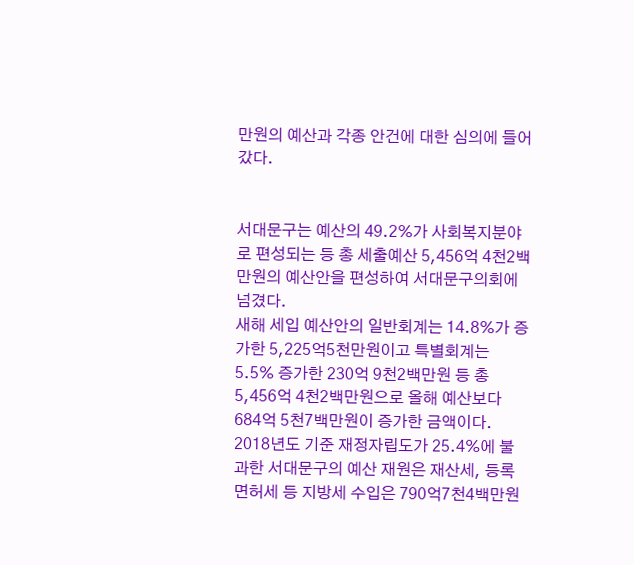만원의 예산과 각종 안건에 대한 심의에 들어갔다.


서대문구는 예산의 49.2%가 사회복지분야로 편성되는 등 총 세출예산 5,456억 4천2백만원의 예산안을 편성하여 서대문구의회에 넘겼다.
새해 세입 예산안의 일반회계는 14.8%가 증가한 5,225억5천만원이고 특별회계는 5.5% 증가한 230억 9천2백만원 등 총 5,456억 4천2백만원으로 올해 예산보다 684억 5천7백만원이 증가한 금액이다.
2018년도 기준 재정자립도가 25.4%에 불과한 서대문구의 예산 재원은 재산세, 등록면허세 등 지방세 수입은 790억7천4백만원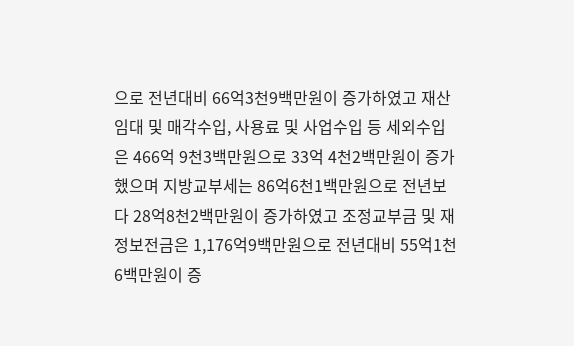으로 전년대비 66억3천9백만원이 증가하였고 재산임대 및 매각수입, 사용료 및 사업수입 등 세외수입은 466억 9천3백만원으로 33억 4천2백만원이 증가했으며 지방교부세는 86억6천1백만원으로 전년보다 28억8천2백만원이 증가하였고 조정교부금 및 재정보전금은 1,176억9백만원으로 전년대비 55억1천6백만원이 증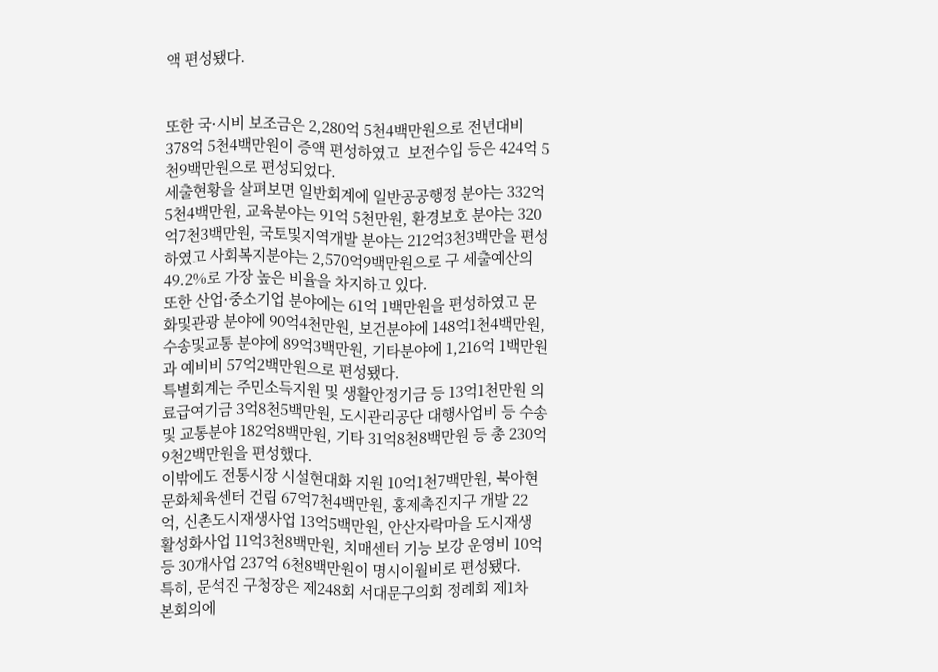액 편성됐다.


또한 국⋅시비 보조금은 2,280억 5천4백만원으로 전년대비 378억 5천4백만원이 증액 편성하였고  보전수입 등은 424억 5천9백만원으로 편성되었다.
세출현황을 살펴보면 일반회계에 일반공공행정 분야는 332억5천4백만원, 교육분야는 91억 5천만원, 환경보호 분야는 320억7천3백만원, 국토및지역개발 분야는 212억3천3백만을 편성하였고 사회복지분야는 2,570억9백만원으로 구 세출예산의 49.2%로 가장 높은 비율을 차지하고 있다.
또한 산업⋅중소기업 분야에는 61억 1백만원을 편성하였고 문화및관광 분야에 90억4천만원, 보건분야에 148억1천4백만원, 수송및교통 분야에 89억3백만원, 기타분야에 1,216억 1백만원과 예비비 57억2백만원으로 편성됐다.
특별회계는 주민소득지원 및 생활안정기금 등 13억1천만원 의료급여기금 3억8천5백만원, 도시관리공단 대행사업비 등 수송및 교통분야 182억8백만원, 기타 31억8천8백만원 등 총 230억9천2백만원을 편성했다.
이밖에도 전통시장 시설현대화 지원 10억1천7백만원, 북아현 문화체육센터 건립 67억7천4백만원, 홍제촉진지구 개발 22억, 신촌도시재생사업 13억5백만원, 안산자락마을 도시재생 활성화사업 11억3천8백만원, 치매센터 기능 보강 운영비 10억 등 30개사업 237억 6천8백만원이 명시이월비로 편성됐다.
특히, 문석진 구청장은 제248회 서대문구의회 정례회 제1차 본회의에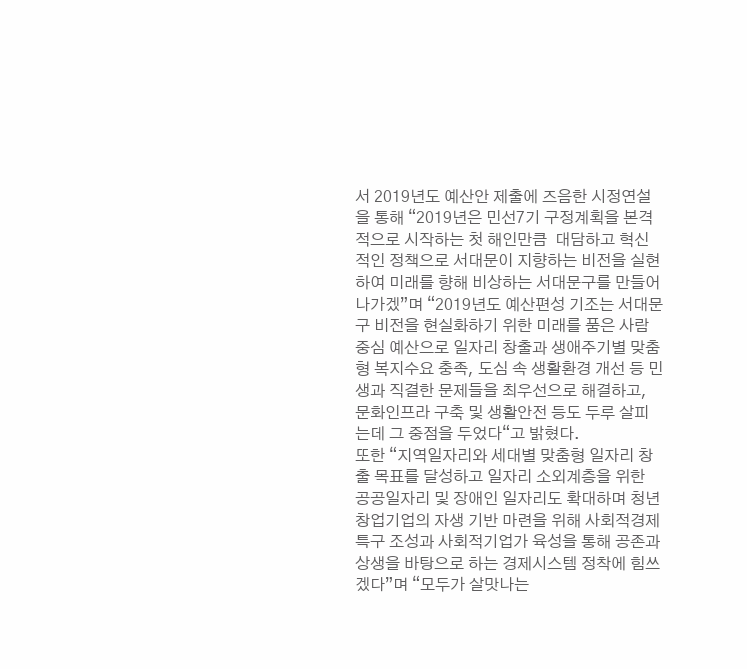서 2019년도 예산안 제출에 즈음한 시정연설을 통해 “2019년은 민선7기 구정계획을 본격적으로 시작하는 첫 해인만큼  대담하고 혁신적인 정책으로 서대문이 지향하는 비전을 실현하여 미래를 향해 비상하는 서대문구를 만들어 나가겠”며 “2019년도 예산편성 기조는 서대문구 비전을 현실화하기 위한 미래를 품은 사람 중심 예산으로 일자리 창출과 생애주기별 맞춤형 복지수요 충족, 도심 속 생활환경 개선 등 민생과 직결한 문제들을 최우선으로 해결하고, 문화인프라 구축 및 생활안전 등도 두루 살피는데 그 중점을 두었다“고 밝혔다.
또한 “지역일자리와 세대별 맞춤형 일자리 창출 목표를 달성하고 일자리 소외계층을 위한 공공일자리 및 장애인 일자리도 확대하며 청년창업기업의 자생 기반 마련을 위해 사회적경제 특구 조성과 사회적기업가 육성을 통해 공존과 상생을 바탕으로 하는 경제시스템 정착에 힘쓰겠다”며 “모두가 살맛나는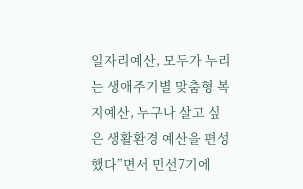일자리예산, 모두가 누리는 생애주기별 맞춤형 복지예산, 누구나 살고 싶은 생활환경 예산을 편성했다”면서 민선7기에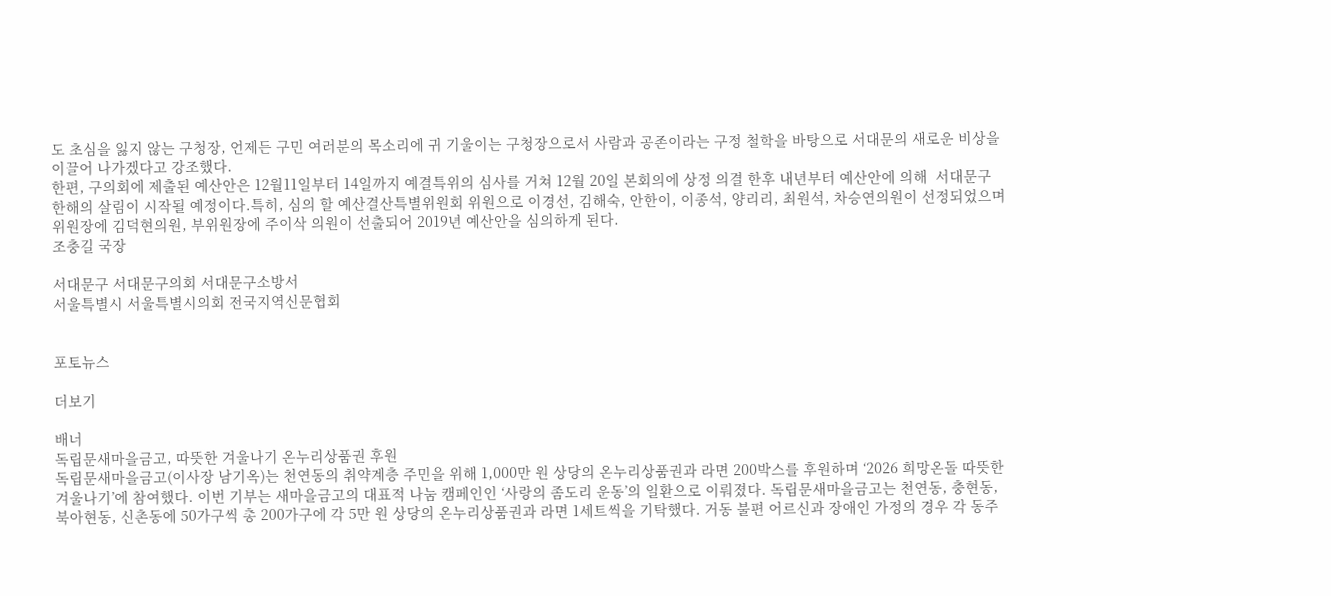도 초심을 잃지 않는 구청장, 언제든 구민 여러분의 목소리에 귀 기울이는 구청장으로서 사람과 공존이라는 구정 철학을 바탕으로 서대문의 새로운 비상을 이끌어 나가겠다고 강조했다.
한편, 구의회에 제출된 예산안은 12월11일부터 14일까지 예결특위의 심사를 거쳐 12월 20일 본회의에 상정 의결 한후 내년부터 예산안에 의해  서대문구 한해의 살림이 시작될 예정이다.특히, 심의 할 예산결산특별위원회 위원으로 이경선, 김해숙, 안한이, 이종석, 양리리, 최원석, 차승연의원이 선정되었으며 위원장에 김덕현의원, 부위원장에 주이삭 의원이 선출되어 2019년 예산안을 심의하게 된다.
조충길 국장

서대문구 서대문구의회 서대문구소방서
서울특별시 서울특별시의회 전국지역신문협회


포토뉴스

더보기

배너
독립문새마을금고, 따뜻한 겨울나기 온누리상품권 후원
독립문새마을금고(이사장 남기옥)는 천연동의 취약계층 주민을 위해 1,000만 원 상당의 온누리상품권과 라면 200박스를 후원하며 ‘2026 희망온돌 따뜻한 겨울나기’에 참여했다. 이번 기부는 새마을금고의 대표적 나눔 캠페인인 ‘사랑의 좀도리 운동’의 일환으로 이뤄졌다. 독립문새마을금고는 천연동, 충현동, 북아현동, 신촌동에 50가구씩 총 200가구에 각 5만 원 상당의 온누리상품권과 라면 1세트씩을 기탁했다. 거동 불편 어르신과 장애인 가정의 경우 각 동주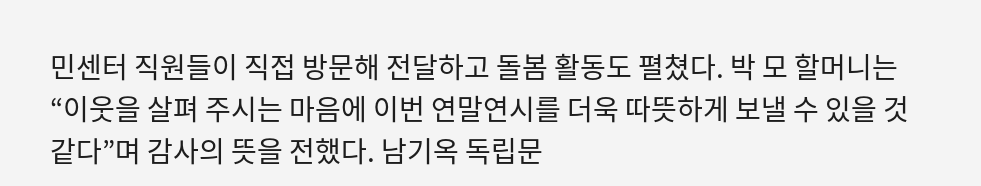민센터 직원들이 직접 방문해 전달하고 돌봄 활동도 펼쳤다. 박 모 할머니는 “이웃을 살펴 주시는 마음에 이번 연말연시를 더욱 따뜻하게 보낼 수 있을 것 같다”며 감사의 뜻을 전했다. 남기옥 독립문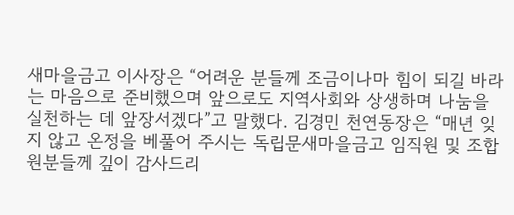새마을금고 이사장은 “어려운 분들께 조금이나마 힘이 되길 바라는 마음으로 준비했으며 앞으로도 지역사회와 상생하며 나눔을 실천하는 데 앞장서겠다”고 말했다. 김경민 천연동장은 “매년 잊지 않고 온정을 베풀어 주시는 독립문새마을금고 임직원 및 조합원분들께 깊이 감사드리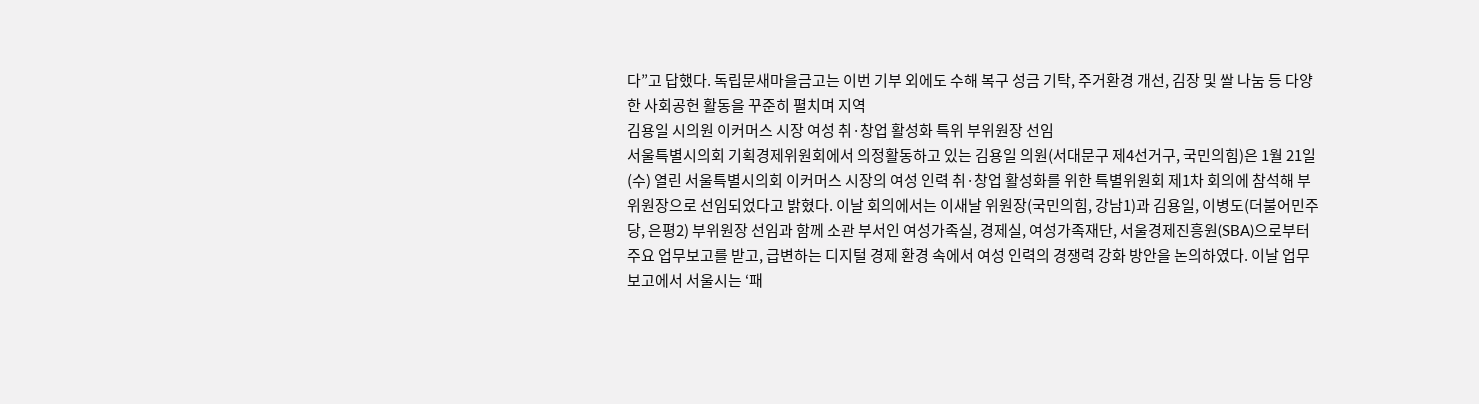다”고 답했다. 독립문새마을금고는 이번 기부 외에도 수해 복구 성금 기탁, 주거환경 개선, 김장 및 쌀 나눔 등 다양한 사회공헌 활동을 꾸준히 펼치며 지역
김용일 시의원 이커머스 시장 여성 취·창업 활성화 특위 부위원장 선임
서울특별시의회 기획경제위원회에서 의정활동하고 있는 김용일 의원(서대문구 제4선거구, 국민의힘)은 1월 21일(수) 열린 서울특별시의회 이커머스 시장의 여성 인력 취·창업 활성화를 위한 특별위원회 제1차 회의에 참석해 부위원장으로 선임되었다고 밝혔다. 이날 회의에서는 이새날 위원장(국민의힘, 강남1)과 김용일, 이병도(더불어민주당, 은평2) 부위원장 선임과 함께 소관 부서인 여성가족실, 경제실, 여성가족재단, 서울경제진흥원(SBA)으로부터 주요 업무보고를 받고, 급변하는 디지털 경제 환경 속에서 여성 인력의 경쟁력 강화 방안을 논의하였다. 이날 업무보고에서 서울시는 ‘패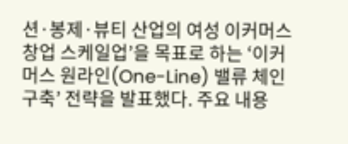션·봉제·뷰티 산업의 여성 이커머스 창업 스케일업’을 목표로 하는 ‘이커머스 원라인(One-Line) 밸류 체인 구축’ 전략을 발표했다. 주요 내용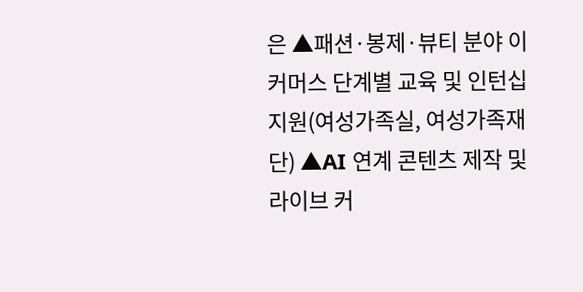은 ▲패션·봉제·뷰티 분야 이커머스 단계별 교육 및 인턴십 지원(여성가족실, 여성가족재단) ▲AI 연계 콘텐츠 제작 및 라이브 커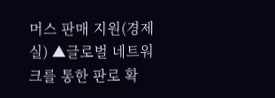머스 판매 지원(경제실) ▲글로벌 네트워크를 통한 판로 확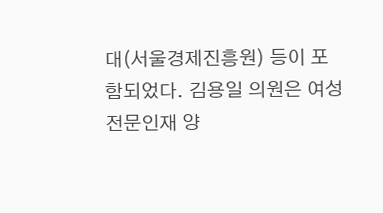대(서울경제진흥원) 등이 포함되었다. 김용일 의원은 여성 전문인재 양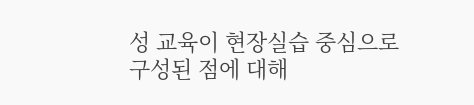성 교육이 현장실습 중심으로 구성된 점에 대해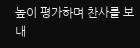높이 평가하며 찬사를 보내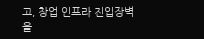고, 창업 인프라 진입장벽을